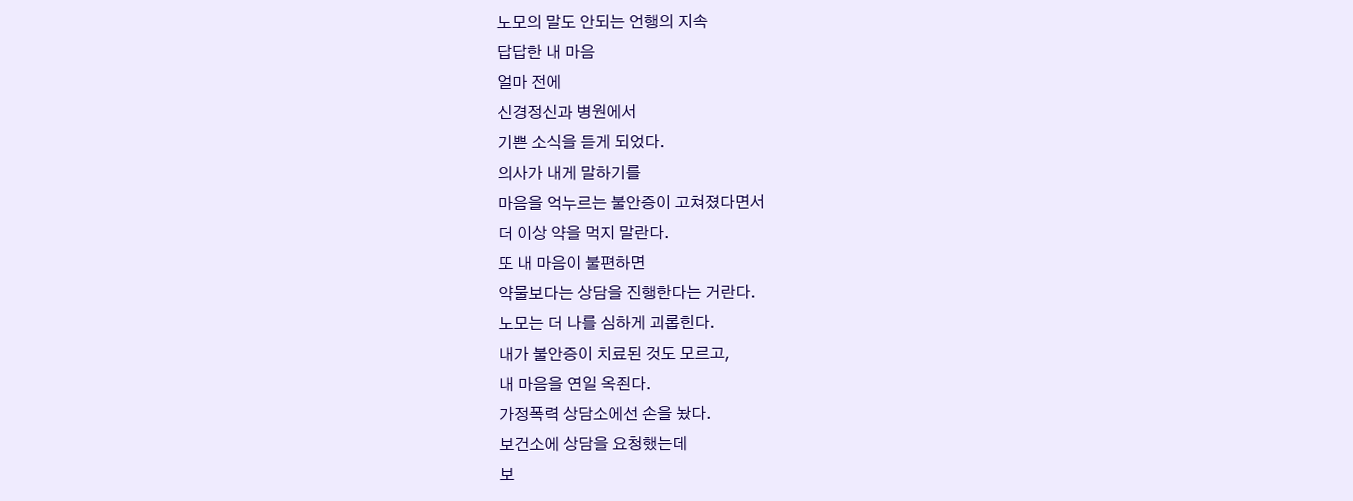노모의 말도 안되는 언행의 지속
답답한 내 마음
얼마 전에
신경정신과 병원에서
기쁜 소식을 듣게 되었다.
의사가 내게 말하기를
마음을 억누르는 불안증이 고쳐졌다면서
더 이상 약을 먹지 말란다.
또 내 마음이 불편하면
약물보다는 상담을 진행한다는 거란다.
노모는 더 나를 심하게 괴롭힌다.
내가 불안증이 치료된 것도 모르고,
내 마음을 연일 옥죈다.
가정폭력 상담소에선 손을 놨다.
보건소에 상담을 요청했는데
보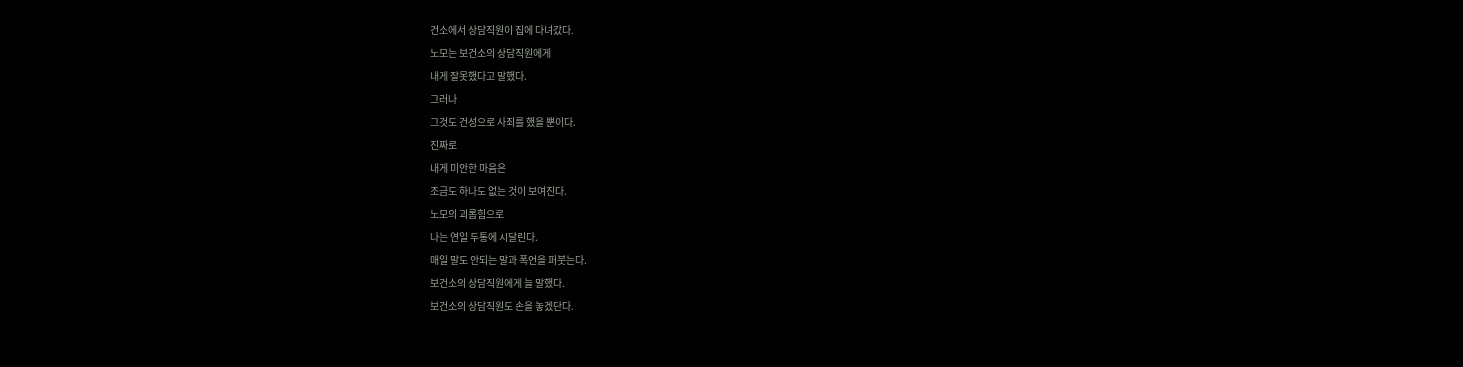건소에서 상담직원이 집에 다녀갔다.
노모는 보건소의 상담직원에게
내게 잘못했다고 말했다.
그러나
그것도 건성으로 사죄를 했을 뿐이다.
진짜로
내게 미안한 마음은
조금도 하나도 없는 것이 보여진다.
노모의 괴롭힘으로
나는 연일 두통에 시달린다.
매일 말도 안되는 말과 폭언을 퍼붓는다.
보건소의 상담직원에게 늘 말했다.
보건소의 상담직원도 손을 놓겠단다.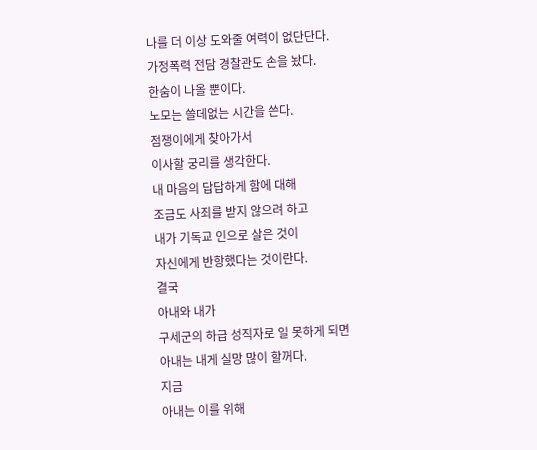나를 더 이상 도와줄 여력이 없단단다.
가정폭력 전담 경찰관도 손을 놨다.
한숨이 나올 뿐이다.
노모는 쓸데없는 시간을 쓴다.
점쟁이에게 찾아가서
이사할 궁리를 생각한다.
내 마음의 답답하게 함에 대해
조금도 사죄를 받지 않으려 하고
내가 기독교 인으로 살은 것이
자신에게 반항했다는 것이란다.
결국
아내와 내가
구세군의 하급 성직자로 일 못하게 되면
아내는 내게 실망 많이 할꺼다.
지금
아내는 이를 위해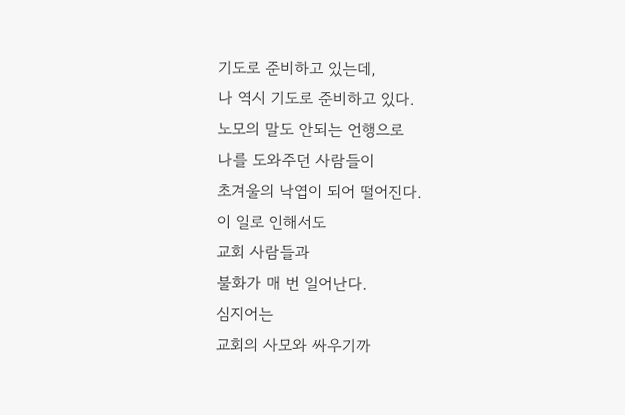기도로 준비하고 있는데,
나 역시 기도로 준비하고 있다.
노모의 말도 안되는 언행으로
나를 도와주던 사람들이
초겨울의 낙엽이 되어 떨어진다.
이 일로 인해서도
교회 사람들과
불화가 매 번 일어난다.
심지어는
교회의 사모와 싸우기까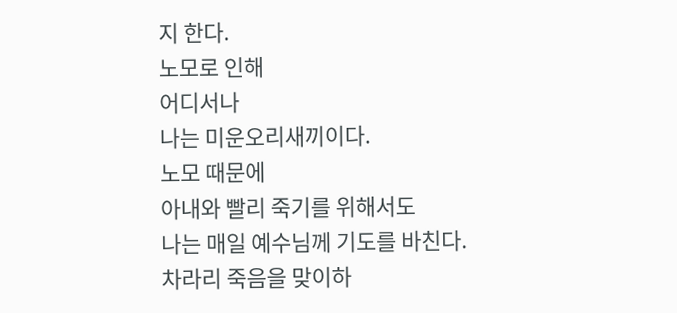지 한다.
노모로 인해
어디서나
나는 미운오리새끼이다.
노모 때문에
아내와 빨리 죽기를 위해서도
나는 매일 예수님께 기도를 바친다.
차라리 죽음을 맞이하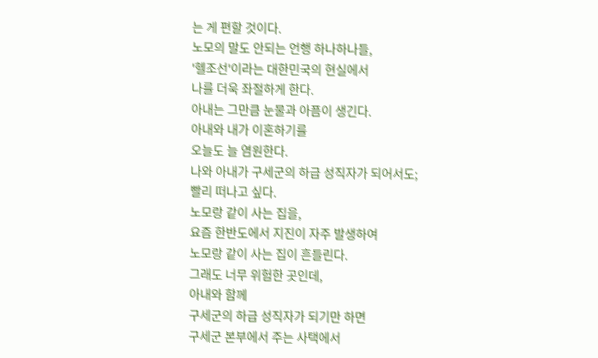는 게 편할 것이다.
노모의 말도 안되는 언행 하나하나들,
'헬조선'이라는 대한민국의 현실에서
나를 더욱 좌절하게 한다.
아내는 그만큼 눈물과 아픔이 생긴다.
아내와 내가 이혼하기를
오늘도 늘 염원한다.
나와 아내가 구세군의 하급 성직자가 되어서도;
빨리 떠나고 싶다.
노모랑 같이 사는 집을,
요즘 한반도에서 지진이 자주 발생하여
노모랑 같이 사는 집이 흔들린다.
그래도 너무 위험한 곳인데,
아내와 함께
구세군의 하급 성직자가 되기만 하면
구세군 본부에서 주는 사택에서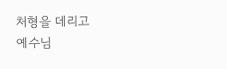처형을 데리고
예수님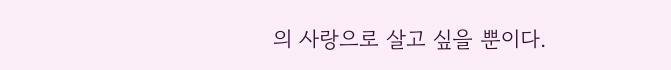의 사랑으로 살고 싶을 뿐이다.